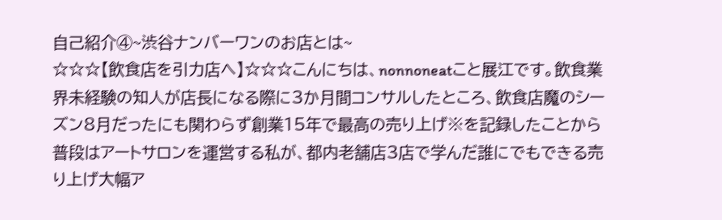自己紹介④~渋谷ナンバーワンのお店とは~
☆☆☆【飲食店を引力店へ】☆☆☆こんにちは、nonnoneatこと展江です。飲食業界未経験の知人が店長になる際に3か月間コンサルしたところ、飲食店魔のシーズン8月だったにも関わらず創業15年で最高の売り上げ※を記録したことから普段はアートサロンを運営する私が、都内老舗店3店で学んだ誰にでもできる売り上げ大幅ア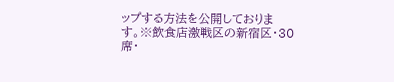ップする方法を公開しております。※飲食店激戦区の新宿区・30席・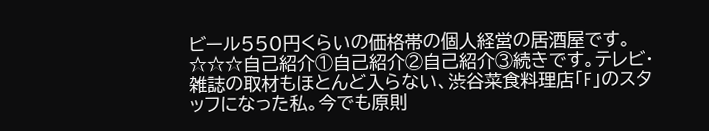ビール550円くらいの価格帯の個人経営の居酒屋です。☆☆☆自己紹介①自己紹介②自己紹介③続きです。テレビ・雑誌の取材もほとんど入らない、渋谷菜食料理店「F」のスタッフになった私。今でも原則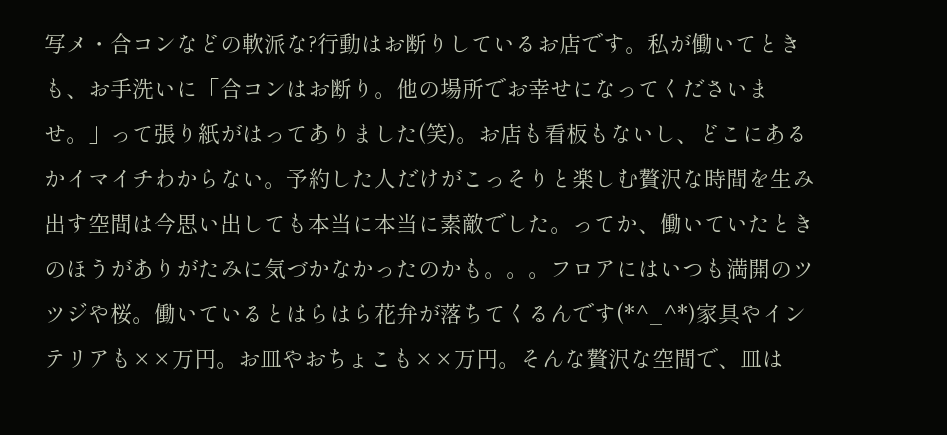写メ・合コンなどの軟派な?行動はお断りしているお店です。私が働いてときも、お手洗いに「合コンはお断り。他の場所でお幸せになってくださいませ。」って張り紙がはってありました(笑)。お店も看板もないし、どこにあるかイマイチわからない。予約した人だけがこっそりと楽しむ贅沢な時間を生み出す空間は今思い出しても本当に本当に素敵でした。ってか、働いていたときのほうがありがたみに気づかなかったのかも。。。フロアにはいつも満開のツツジや桜。働いているとはらはら花弁が落ちてくるんです(*^_^*)家具やインテリアも××万円。お皿やおちょこも××万円。そんな贅沢な空間で、皿は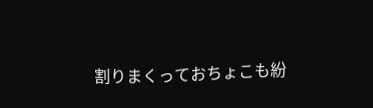割りまくっておちょこも紛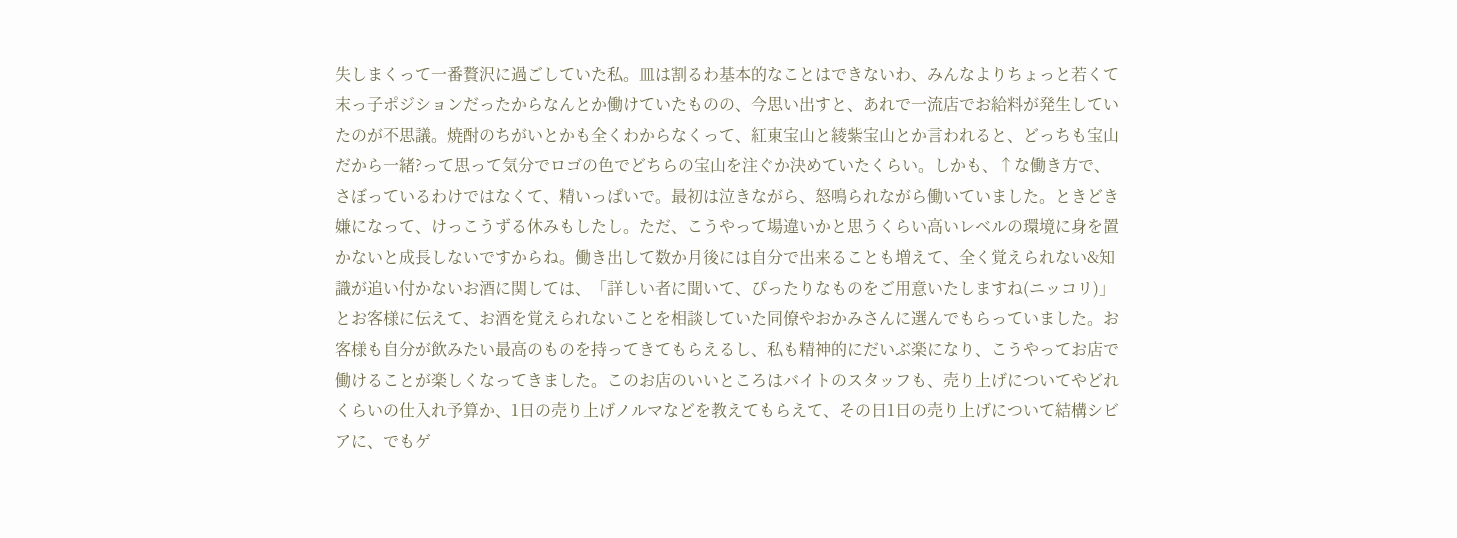失しまくって一番贅沢に過ごしていた私。皿は割るわ基本的なことはできないわ、みんなよりちょっと若くて末っ子ポジションだったからなんとか働けていたものの、今思い出すと、あれで一流店でお給料が発生していたのが不思議。焼酎のちがいとかも全くわからなくって、紅東宝山と綾紫宝山とか言われると、どっちも宝山だから一緒?って思って気分でロゴの色でどちらの宝山を注ぐか決めていたくらい。しかも、↑な働き方で、さぼっているわけではなくて、精いっぱいで。最初は泣きながら、怒鳴られながら働いていました。ときどき嫌になって、けっこうずる休みもしたし。ただ、こうやって場違いかと思うくらい高いレベルの環境に身を置かないと成長しないですからね。働き出して数か月後には自分で出来ることも増えて、全く覚えられない&知識が追い付かないお酒に関しては、「詳しい者に聞いて、ぴったりなものをご用意いたしますね(ニッコリ)」とお客様に伝えて、お酒を覚えられないことを相談していた同僚やおかみさんに選んでもらっていました。お客様も自分が飲みたい最高のものを持ってきてもらえるし、私も精神的にだいぶ楽になり、こうやってお店で働けることが楽しくなってきました。このお店のいいところはバイトのスタッフも、売り上げについてやどれくらいの仕入れ予算か、1日の売り上げノルマなどを教えてもらえて、その日1日の売り上げについて結構シビアに、でもゲ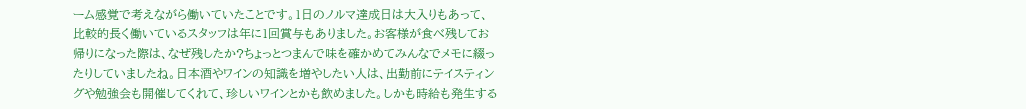ーム感覚で考えながら働いていたことです。1日のノルマ達成日は大入りもあって、比較的長く働いているスタッフは年に1回賞与もありました。お客様が食べ残してお帰りになった際は、なぜ残したか?ちょっとつまんで味を確かめてみんなでメモに綴ったりしていましたね。日本酒やワインの知識を増やしたい人は、出勤前にテイスティングや勉強会も開催してくれて、珍しいワインとかも飲めました。しかも時給も発生する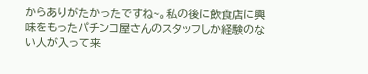からありがたかったですね~。私の後に飲食店に興味をもったパチンコ屋さんのスタッフしか経験のない人が入って来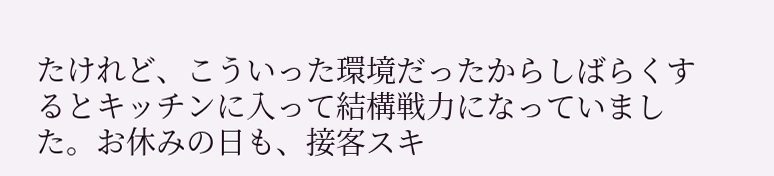たけれど、こういった環境だったからしばらくするとキッチンに入って結構戦力になっていました。お休みの日も、接客スキ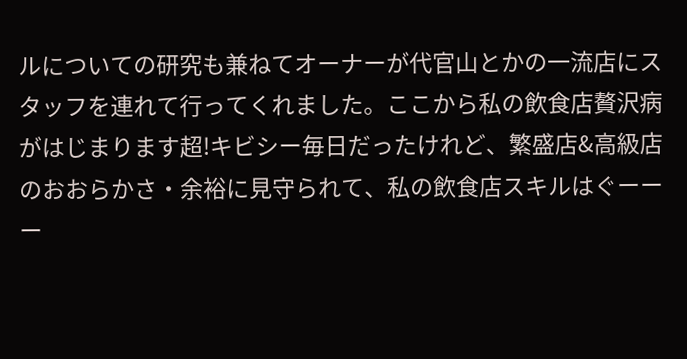ルについての研究も兼ねてオーナーが代官山とかの一流店にスタッフを連れて行ってくれました。ここから私の飲食店贅沢病がはじまります超!キビシー毎日だったけれど、繁盛店&高級店のおおらかさ・余裕に見守られて、私の飲食店スキルはぐーーー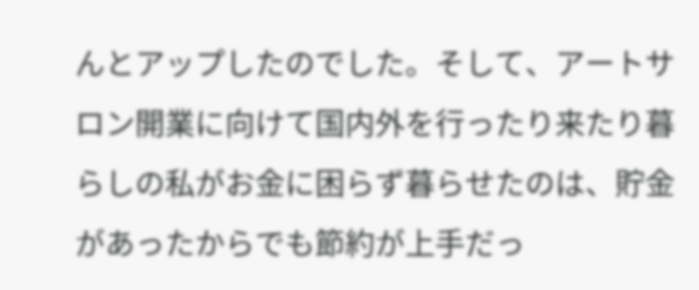んとアップしたのでした。そして、アートサロン開業に向けて国内外を行ったり来たり暮らしの私がお金に困らず暮らせたのは、貯金があったからでも節約が上手だっ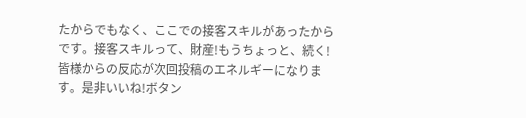たからでもなく、ここでの接客スキルがあったからです。接客スキルって、財産!もうちょっと、続く!皆様からの反応が次回投稿のエネルギーになります。是非いいね!ボタン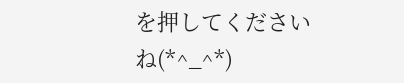を押してくださいね(*^_^*)